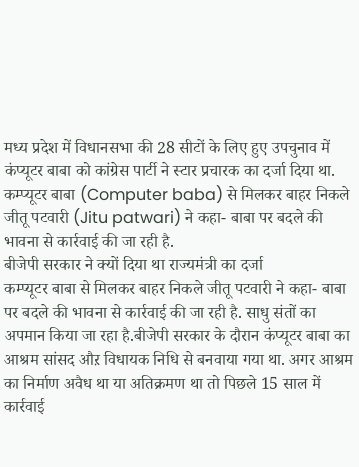मध्य प्रदेश में विधानसभा की 28 सीटों के लिए हुए उपचुनाव में कंप्यूटर बाबा को कांग्रेस पार्टी ने स्टार प्रचारक का दर्जा दिया था.
कम्प्यूटर बाबा (Computer baba) से मिलकर बाहर निकले जीतू पटवारी (Jitu patwari) ने कहा- बाबा पर बदले की भावना से कार्रवाई की जा रही है.
बीजेपी सरकार ने क्यों दिया था राज्यमंत्री का दर्जा
कम्प्यूटर बाबा से मिलकर बाहर निकले जीतू पटवारी ने कहा- बाबा पर बदले की भावना से कार्रवाई की जा रही है. साधु संतों का अपमान किया जा रहा है.बीजेपी सरकार के दौरान कंप्यूटर बाबा का आश्रम सांसद औऱ विधायक निधि से बनवाया गया था. अगर आश्रम का निर्माण अवैध था या अतिक्रमण था तो पिछले 15 साल में कार्रवाई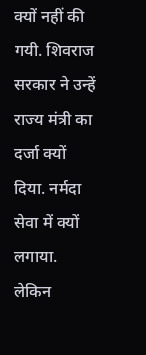क्यों नहीं की गयी. शिवराज सरकार ने उन्हें राज्य मंत्री का दर्जा क्यों दिया. नर्मदा सेवा में क्यों लगाया. लेकिन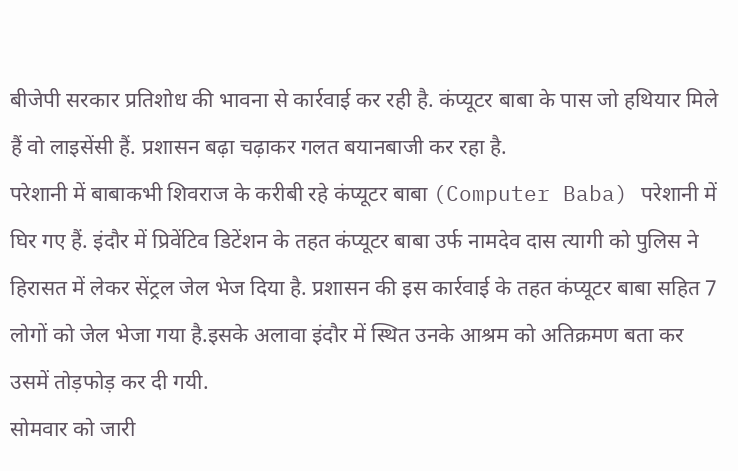बीजेपी सरकार प्रतिशोध की भावना से कार्रवाई कर रही है. कंप्यूटर बाबा के पास जो हथियार मिले हैं वो लाइसेंसी हैं. प्रशासन बढ़ा चढ़ाकर गलत बयानबाजी कर रहा है.
परेशानी में बाबाकभी शिवराज के करीबी रहे कंप्यूटर बाबा (Computer Baba) परेशानी में घिर गए हैं. इंदौर में प्रिवेंटिव डिटेंशन के तहत कंप्यूटर बाबा उर्फ नामदेव दास त्यागी को पुलिस ने हिरासत में लेकर सेंट्रल जेल भेज दिया है. प्रशासन की इस कार्रवाई के तहत कंप्यूटर बाबा सहित 7 लोगों को जेल भेजा गया है.इसके अलावा इंदौर में स्थित उनके आश्रम को अतिक्रमण बता कर उसमें तोड़फोड़ कर दी गयी.
सोमवार को जारी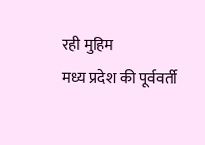रही मुहिम
मध्य प्रदेश की पूर्ववर्ती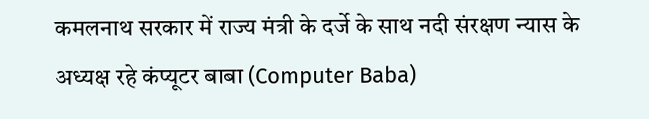कमलनाथ सरकार में राज्य मंत्री के दर्जे के साथ नदी संरक्षण न्यास के अध्यक्ष रहे कंप्यूटर बाबा (Computer Baba)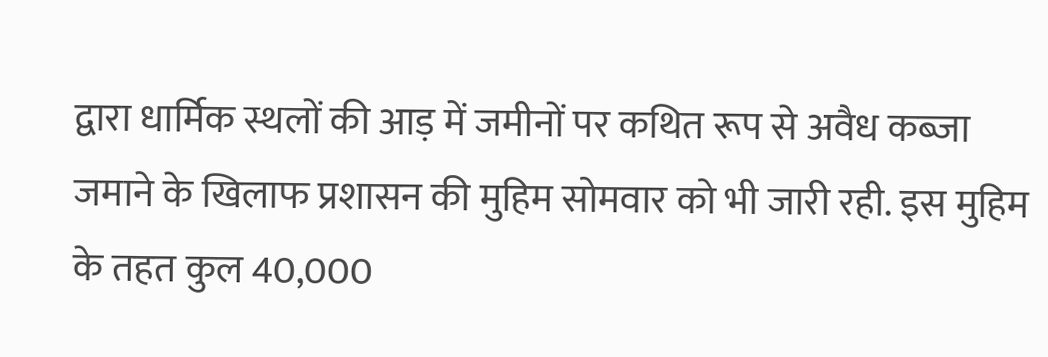द्वारा धार्मिक स्थलों की आड़ में जमीनों पर कथित रूप से अवैध कब्जा जमाने के खिलाफ प्रशासन की मुहिम सोमवार को भी जारी रही. इस मुहिम के तहत कुल 40,000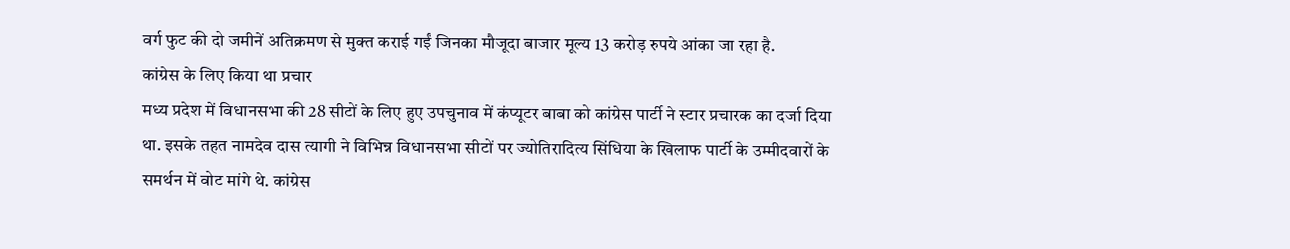वर्ग फुट की दो जमीनें अतिक्रमण से मुक्त कराई गईं जिनका मौजूदा बाजार मूल्य 13 करोड़ रुपये आंका जा रहा है.
कांग्रेस के लिए किया था प्रचार
मध्य प्रदेश में विधानसभा की 28 सीटों के लिए हुए उपचुनाव में कंप्यूटर बाबा को कांग्रेस पार्टी ने स्टार प्रचारक का दर्जा दिया था. इसके तहत नामदेव दास त्यागी ने विभिन्न विधानसभा सीटों पर ज्योतिरादित्य सिंधिया के खिलाफ पार्टी के उम्मीदवारों के समर्थन में वोट मांगे थे. कांग्रेस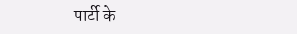पार्टी के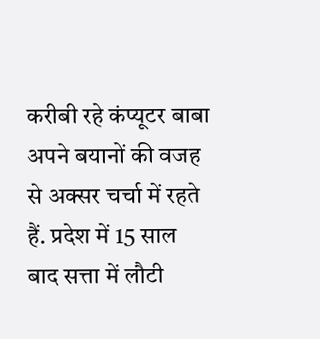करीबी रहे कंप्यूटर बाबा अपने बयानों की वजह से अक्सर चर्चा में रहते हैं. प्रदेश में 15 साल बाद सत्ता में लौटी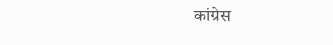कांग्रेस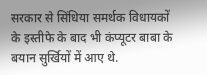सरकार से सिंधिया समर्थक विधायकों के इस्तीफे के बाद भी कंप्यूटर बाबा के बयान सुर्खियों में आए थे.